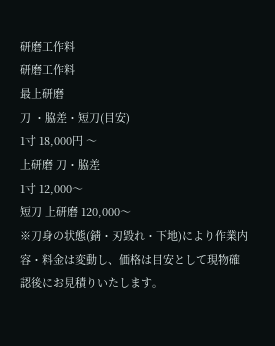研磨工作料
研磨工作料
最上研磨
刀 ・脇差・短刀(目安)
1寸 18,000円 〜
上研磨 刀・脇差
1寸 12,000〜
短刀 上研磨 120,000〜
※刀身の状態(錆・刃毀れ・下地)により作業内容・料金は変動し、価格は目安として現物確認後にお見積りいたします。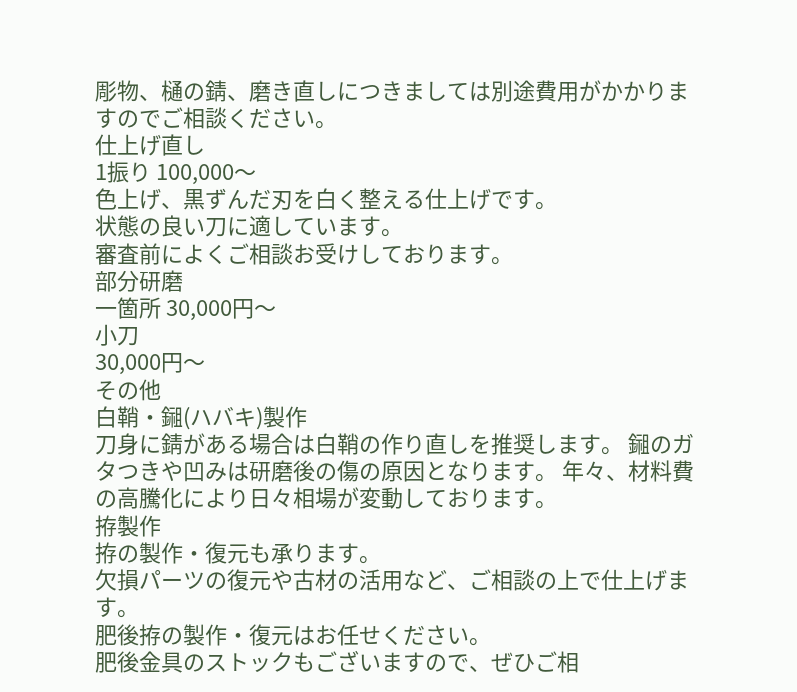彫物、樋の錆、磨き直しにつきましては別途費用がかかりますのでご相談ください。
仕上げ直し
1振り 100,000〜
色上げ、黒ずんだ刃を白く整える仕上げです。
状態の良い刀に適しています。
審査前によくご相談お受けしております。
部分研磨
一箇所 30,000円〜
小刀
30,000円〜
その他
白鞘・鎺(ハバキ)製作
刀身に錆がある場合は白鞘の作り直しを推奨します。 鎺のガタつきや凹みは研磨後の傷の原因となります。 年々、材料費の高騰化により日々相場が変動しております。
拵製作
拵の製作・復元も承ります。
欠損パーツの復元や古材の活用など、ご相談の上で仕上げます。
肥後拵の製作・復元はお任せください。
肥後金具のストックもございますので、ぜひご相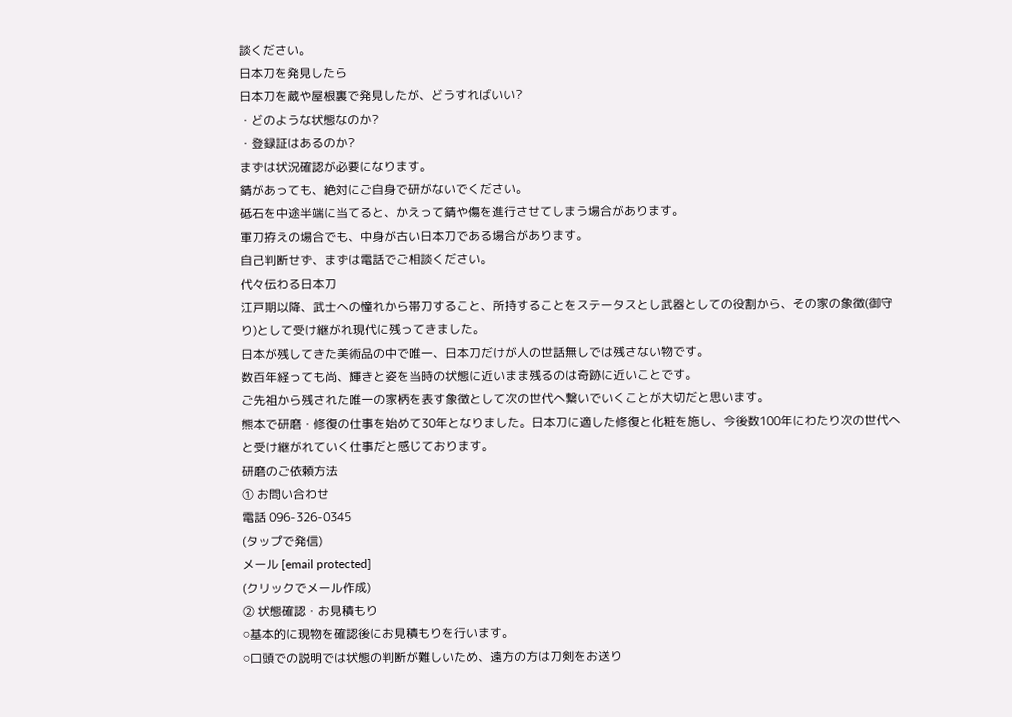談ください。
日本刀を発見したら
日本刀を蔵や屋根裏で発見したが、どうすればいい?
・どのような状態なのか?
・登録証はあるのか?
まずは状況確認が必要になります。
錆があっても、絶対にご自身で研がないでください。
砥石を中途半端に当てると、かえって錆や傷を進行させてしまう場合があります。
軍刀拵えの場合でも、中身が古い日本刀である場合があります。
自己判断せず、まずは電話でご相談ください。
代々伝わる日本刀
江戸期以降、武士への憧れから帯刀すること、所持することをステータスとし武器としての役割から、その家の象徴(御守り)として受け継がれ現代に残ってきました。
日本が残してきた美術品の中で唯一、日本刀だけが人の世話無しでは残さない物です。
数百年経っても尚、輝きと姿を当時の状態に近いまま残るのは奇跡に近いことです。
ご先祖から残された唯一の家柄を表す象徴として次の世代へ繋いでいくことが大切だと思います。
熊本で研磨・修復の仕事を始めて30年となりました。日本刀に適した修復と化粧を施し、今後数100年にわたり次の世代へと受け継がれていく仕事だと感じております。
研磨のご依頼方法
① お問い合わせ
電話 096-326-0345
(タップで発信)
メール [email protected]
(クリックでメール作成)
② 状態確認・お見積もり
⚪基本的に現物を確認後にお見積もりを行います。
⚪口頭での説明では状態の判断が難しいため、遠方の方は刀剣をお送り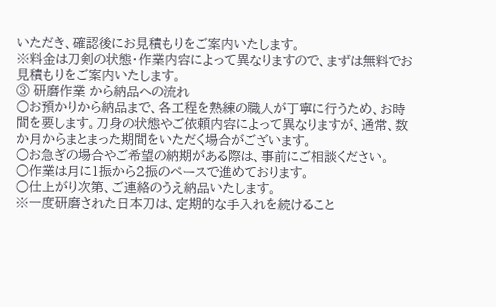いただき、確認後にお見積もりをご案内いたします。
※料金は刀剣の状態・作業内容によって異なりますので、まずは無料でお見積もりをご案内いたします。
③ 研磨作業 から納品への流れ
○お預かりから納品まで、各工程を熟練の職人が丁寧に行うため、お時間を要します。刀身の状態やご依頼内容によって異なりますが、通常、数か月からまとまった期間をいただく場合がございます。
○お急ぎの場合やご希望の納期がある際は、事前にご相談ください。
○作業は月に1振から2振のペースで進めております。
○仕上がり次第、ご連絡のうえ納品いたします。
※一度研磨された日本刀は、定期的な手入れを続けること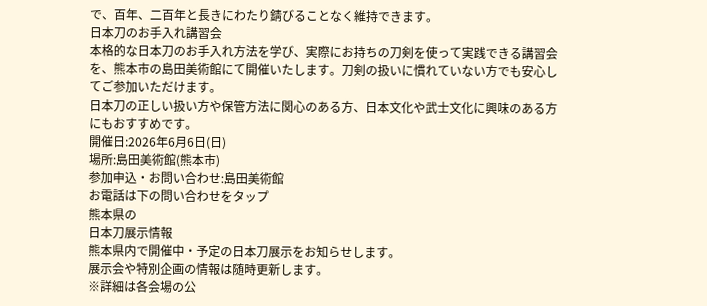で、百年、二百年と長きにわたり錆びることなく維持できます。
日本刀のお手入れ講習会
本格的な日本刀のお手入れ方法を学び、実際にお持ちの刀剣を使って実践できる講習会を、熊本市の島田美術館にて開催いたします。刀剣の扱いに慣れていない方でも安心してご参加いただけます。
日本刀の正しい扱い方や保管方法に関心のある方、日本文化や武士文化に興味のある方にもおすすめです。
開催日:2026年6月6日(日)
場所:島田美術館(熊本市)
参加申込・お問い合わせ:島田美術館
お電話は下の問い合わせをタップ
熊本県の
日本刀展示情報
熊本県内で開催中・予定の日本刀展示をお知らせします。
展示会や特別企画の情報は随時更新します。
※詳細は各会場の公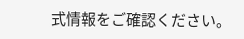式情報をご確認ください。